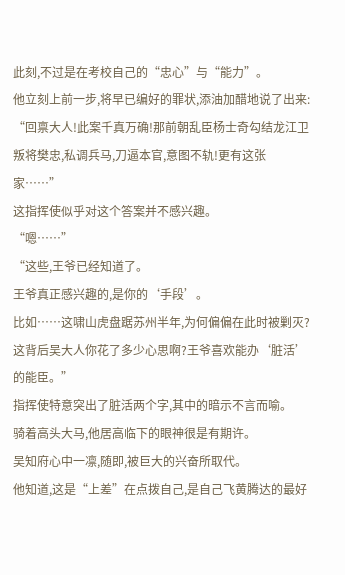此刻,不过是在考校自己的“忠心”与“能力”。
他立刻上前一步,将早已编好的罪状,添油加醋地说了出来:
“回禀大人!此案千真万确!那前朝乱臣杨士奇勾结龙江卫叛将樊忠,私调兵马,刀逼本官,意图不轨!更有这张家……”
这指挥使似乎对这个答案并不感兴趣。
“嗯……”
“这些,王爷已经知道了。
王爷真正感兴趣的,是你的‘手段’。
比如……这啸山虎盘踞苏州半年,为何偏偏在此时被剿灭?这背后吴大人你花了多少心思啊?王爷喜欢能办‘脏活’的能臣。”
指挥使特意突出了脏活两个字,其中的暗示不言而喻。
骑着高头大马,他居高临下的眼神很是有期许。
吴知府心中一凛,随即,被巨大的兴奋所取代。
他知道,这是“上差”在点拨自己,是自己飞黄腾达的最好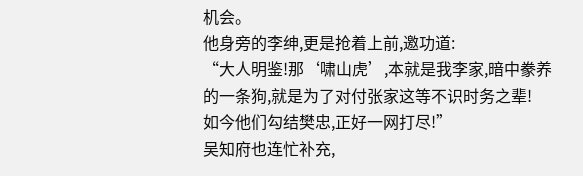机会。
他身旁的李绅,更是抢着上前,邀功道:
“大人明鉴!那‘啸山虎’,本就是我李家,暗中豢养的一条狗,就是为了对付张家这等不识时务之辈!
如今他们勾结樊忠,正好一网打尽!”
吴知府也连忙补充,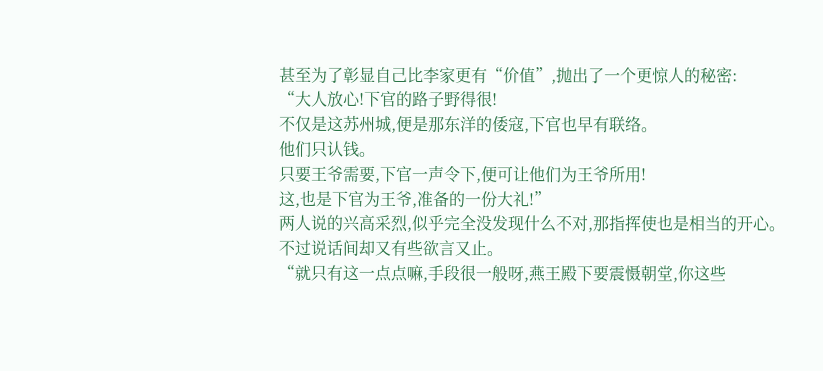甚至为了彰显自己比李家更有“价值”,抛出了一个更惊人的秘密:
“大人放心!下官的路子野得很!
不仅是这苏州城,便是那东洋的倭寇,下官也早有联络。
他们只认钱。
只要王爷需要,下官一声令下,便可让他们为王爷所用!
这,也是下官为王爷,准备的一份大礼!”
两人说的兴高采烈,似乎完全没发现什么不对,那指挥使也是相当的开心。
不过说话间却又有些欲言又止。
“就只有这一点点嘛,手段很一般呀,燕王殿下要震慑朝堂,你这些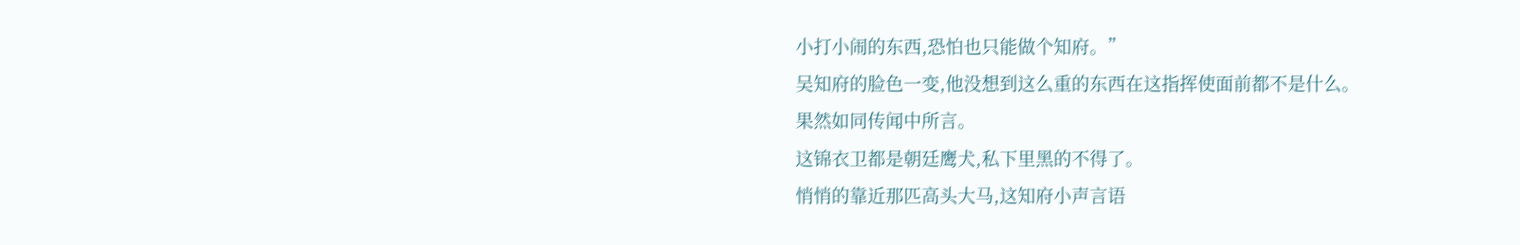小打小闹的东西,恐怕也只能做个知府。”
吴知府的脸色一变,他没想到这么重的东西在这指挥使面前都不是什么。
果然如同传闻中所言。
这锦衣卫都是朝廷鹰犬,私下里黑的不得了。
悄悄的靠近那匹高头大马,这知府小声言语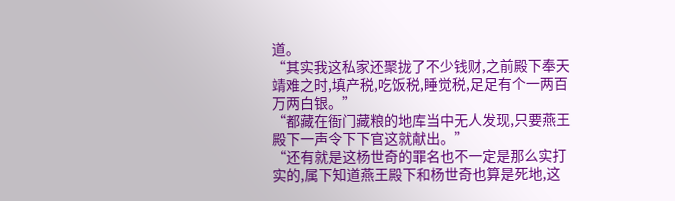道。
“其实我这私家还聚拢了不少钱财,之前殿下奉天靖难之时,填产税,吃饭税,睡觉税,足足有个一两百万两白银。”
“都藏在衙门藏粮的地库当中无人发现,只要燕王殿下一声令下下官这就献出。”
“还有就是这杨世奇的罪名也不一定是那么实打实的,属下知道燕王殿下和杨世奇也算是死地,这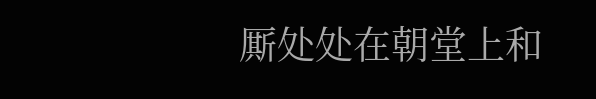厮处处在朝堂上和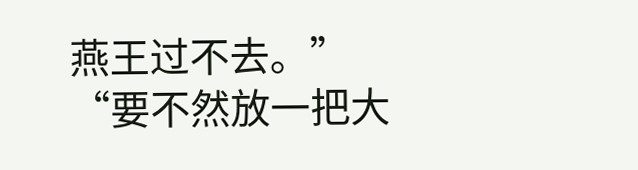燕王过不去。”
“要不然放一把大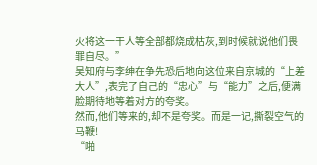火将这一干人等全部都烧成枯灰,到时候就说他们畏罪自尽。”
吴知府与李绅在争先恐后地向这位来自京城的“上差大人”,表完了自己的“忠心”与“能力”之后,便满脸期待地等着对方的夸奖。
然而,他们等来的,却不是夸奖。而是一记,撕裂空气的马鞭!
“啪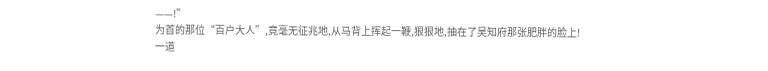——!”
为首的那位“百户大人”,竟毫无征兆地,从马背上挥起一鞭,狠狠地,抽在了吴知府那张肥胖的脸上!
一道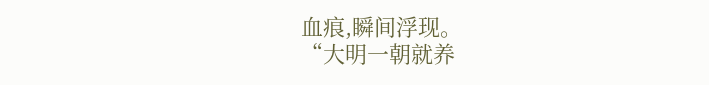血痕,瞬间浮现。
“大明一朝就养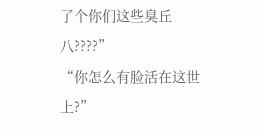了个你们这些臭丘八????”
“你怎么有脸活在这世上?”